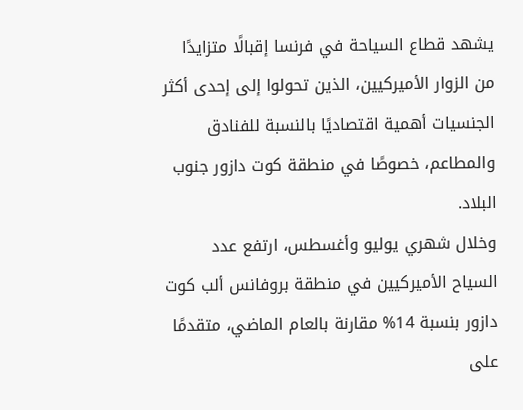يشهد قطاع السياحة في فرنسا إقبالًا متزايدًا من الزوار الأميركيين، الذين تحولوا إلى إحدى أكثر الجنسيات أهمية اقتصاديًا بالنسبة للفنادق والمطاعم، خصوصًا في منطقة كوت دازور جنوب البلاد.
وخلال شهري يوليو وأغسطس، ارتفع عدد السياح الأميركيين في منطقة بروفانس ألب كوت دازور بنسبة 14% مقارنة بالعام الماضي، متقدمًا على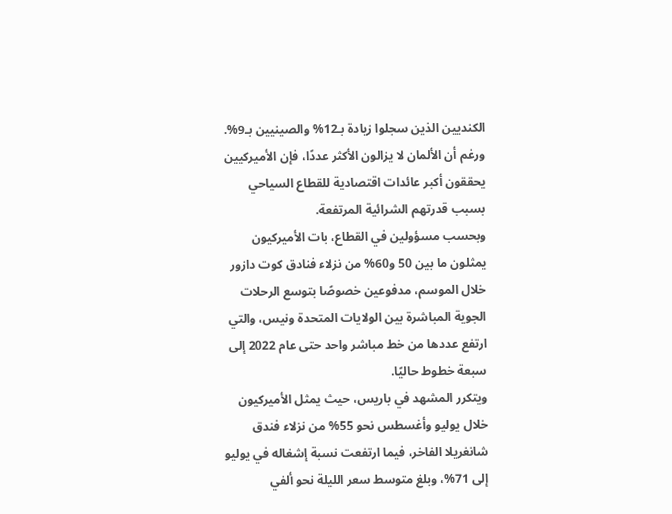الكنديين الذين سجلوا زيادة بـ12% والصينيين بـ9%. ورغم أن الألمان لا يزالون الأكثر عددًا، فإن الأميركيين يحققون أكبر عائدات اقتصادية للقطاع السياحي بسبب قدرتهم الشرائية المرتفعة.
وبحسب مسؤولين في القطاع، بات الأميركيون يمثلون ما بين 50 و60% من نزلاء فنادق كوت دازور خلال الموسم، مدفوعين خصوصًا بتوسع الرحلات الجوية المباشرة بين الولايات المتحدة ونيس، والتي ارتفع عددها من خط مباشر واحد حتى عام 2022 إلى سبعة خطوط حاليًا.
ويتكرر المشهد في باريس، حيث يمثل الأميركيون خلال يوليو وأغسطس نحو 55% من نزلاء فندق شانغريلا الفاخر، فيما ارتفعت نسبة إشغاله في يوليو إلى 71%، وبلغ متوسط سعر الليلة نحو ألفي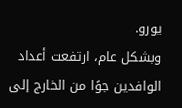يورو.
وبشكل عام، ارتفعت أعداد الوافدين جوًا من الخارج إلى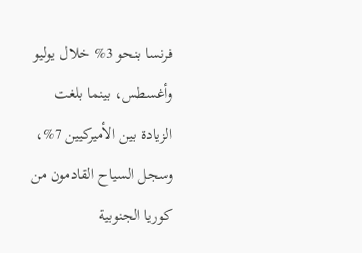فرنسا بنحو 3% خلال يوليو وأغسطس، بينما بلغت الزيادة بين الأميركيين 7%، وسجل السياح القادمون من كوريا الجنوبية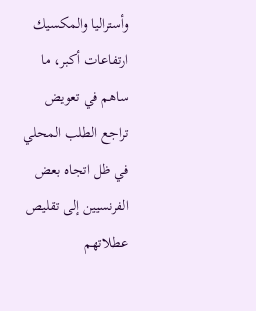وأستراليا والمكسيك ارتفاعات أكبر، ما ساهم في تعويض تراجع الطلب المحلي في ظل اتجاه بعض الفرنسيين إلى تقليص عطلاتهم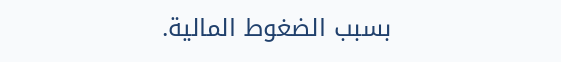بسبب الضغوط المالية.